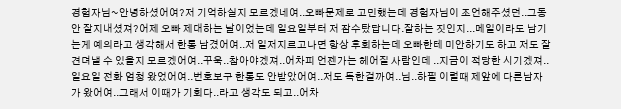경험자님~안녕하셨어여?저 기억하실지 모르겠네여..오빠문제로 고민했는데 경험자님이 조언해주셨던..그동안 잘지내셨져?어제 오빠 제대하는 날이었는데 일요일부터 저 잠수탔답니다.잘하는 짓인지...메일이라도 남기는게 예의라고 생각해서 한통 남겼어여..저 일저지르고나면 항상 후회하는데 오빠한테 미안하기도 하고 저도 잘 견뎌낼 수 있을지 모르겠어여..꾸욱..참아야겠져..어차피 언젠가는 헤어질 사람인데 ..지금이 적당한 시기겠져..일요일 전화 엄청 왔었어여..번호보구 한통도 안받았어여..저도 독한걸까여..님..하필 이럴때 제앞에 다른남자가 왔어여..그래서 이때가 기회다..라고 생각도 되고..어차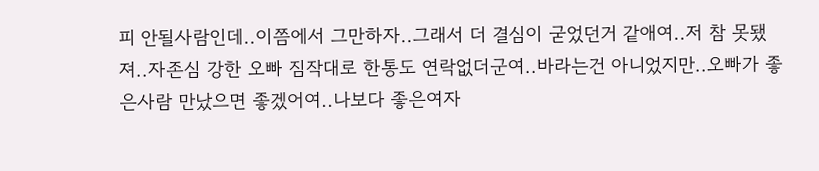피 안될사람인데..이쯤에서 그만하자..그래서 더 결심이 굳었던거 같애여..저 참 못됐져..자존심 강한 오빠 짐작대로 한통도 연락없더군여..바라는건 아니었지만..오빠가 좋은사람 만났으면 좋겠어여..나보다 좋은여자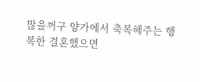많을꺼구 양가에서 축복해주는 행복한 결혼했으면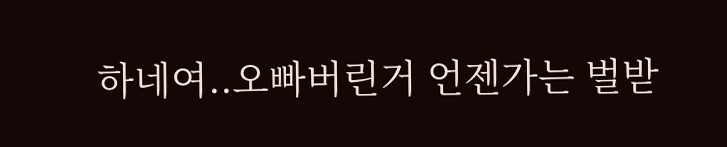하네여..오빠버린거 언젠가는 벌받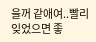을꺼 같애여..빨리 잊었으면 좋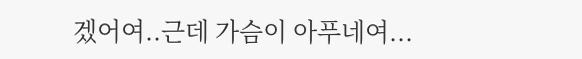겠어여..근데 가슴이 아푸네여...